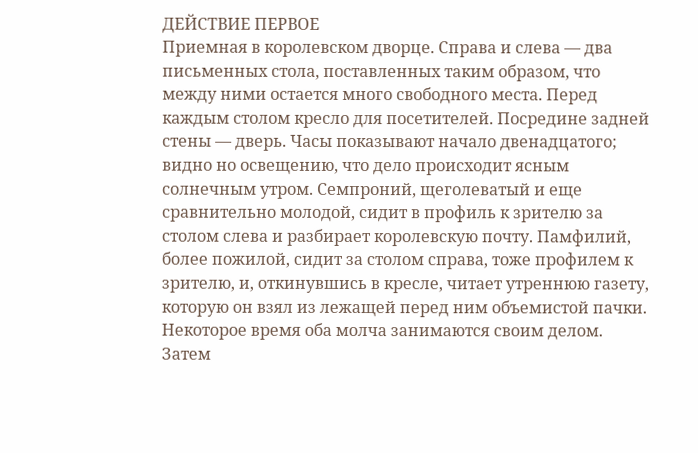ДЕЙСТВИЕ ПЕРВОЕ
Приемная в королевском дворце. Справа и слева — два письменных стола, поставленных таким образом, что между ними остается много свободного места. Перед каждым столом кресло для посетителей. Посредине задней стены — дверь. Часы показывают начало двенадцатого; видно но освещению, что дело происходит ясным солнечным утром. Семпроний, щеголеватый и еще сравнительно молодой, сидит в профиль к зрителю за столом слева и разбирает королевскую почту. Памфилий, более пожилой, сидит за столом справа, тоже профилем к зрителю, и, откинувшись в кресле, читает утреннюю газету, которую он взял из лежащей перед ним объемистой пачки. Некоторое время оба молча занимаются своим делом. Затем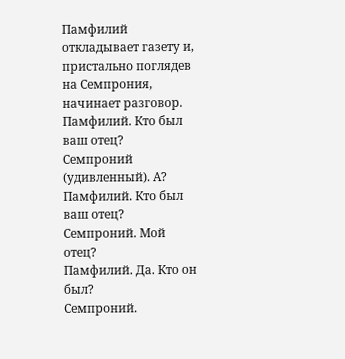Памфилий откладывает газету и, пристально поглядев на Семпрония, начинает разговор.
Памфилий. Кто был ваш отец?
Семпроний (удивленный). А?
Памфилий. Кто был ваш отец?
Семпроний. Мой отец?
Памфилий. Да. Кто он был?
Семпроний.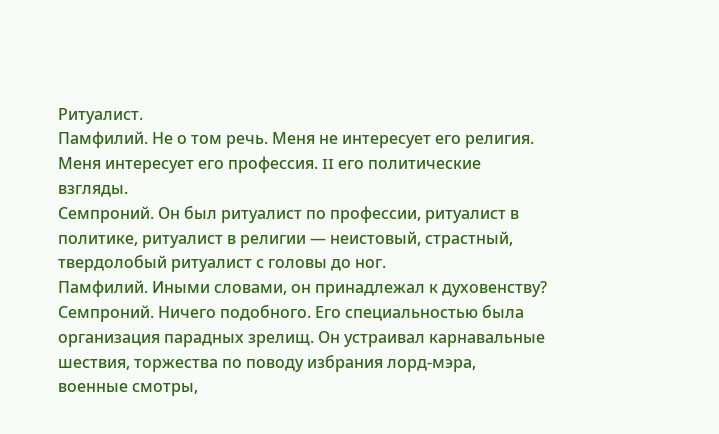Ритуалист.
Памфилий. Не о том речь. Меня не интересует его религия. Меня интересует его профессия. II его политические взгляды.
Семпроний. Он был ритуалист по профессии, ритуалист в политике, ритуалист в религии — неистовый, страстный, твердолобый ритуалист с головы до ног.
Памфилий. Иными словами, он принадлежал к духовенству?
Семпроний. Ничего подобного. Его специальностью была организация парадных зрелищ. Он устраивал карнавальные шествия, торжества по поводу избрания лорд-мэра, военные смотры,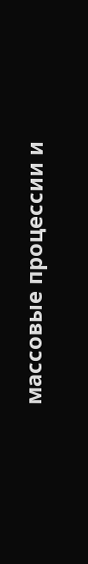массовые процессии и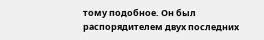тому подобное. Он был распорядителем двух последних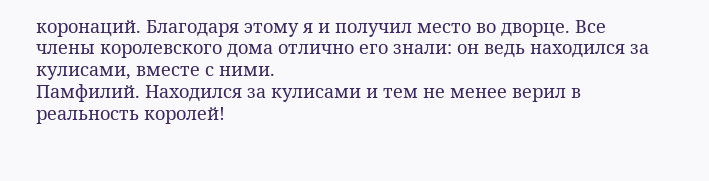коронаций. Благодаря этому я и получил место во дворце. Все члены королевского дома отлично его знали: он ведь находился за кулисами, вместе с ними.
Памфилий. Находился за кулисами и тем не менее верил в реальность королей!